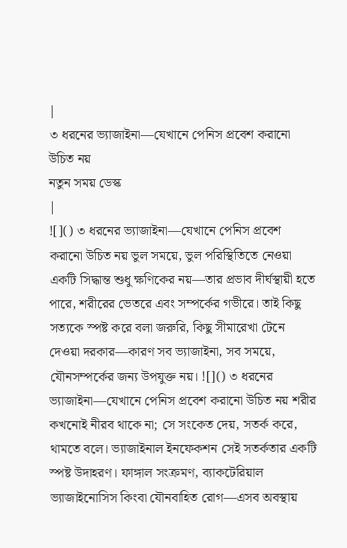|
৩ ধরনের ভ্যাজাইনা—যেখানে পেনিস প্রবেশ করানো উচিত নয়
নতুন সময় ডেস্ক
|
![]() ৩ ধরনের ভ্যাজাইনা—যেখানে পেনিস প্রবেশ করানো উচিত নয় ভুল সময়ে, ভুল পরিস্থিতিতে নেওয়া একটি সিদ্ধান্ত শুধু ক্ষণিকের নয়—তার প্রভাব দীর্ঘস্থায়ী হতে পারে, শরীরের ভেতরে এবং সম্পর্কের গভীরে। তাই কিছু সত্যকে স্পষ্ট করে বলা জরুরি, কিছু সীমারেখা টেনে দেওয়া দরকার—কারণ সব ভ্যাজাইনা, সব সময়ে, যৌনসম্পর্কের জন্য উপযুক্ত নয়। ![]() ৩ ধরনের ভ্যাজাইনা—যেখানে পেনিস প্রবেশ করানো উচিত নয় শরীর কখনোই নীরব থাকে না; সে সংকেত দেয়, সতর্ক করে, থামতে বলে। ভ্যাজাইনাল ইনফেকশন সেই সতর্কতার একটি স্পষ্ট উদাহরণ। ফাঙ্গাল সংক্রমণ, ব্যাকটেরিয়াল ভ্যাজাইনোসিস কিংবা যৌনবাহিত রোগ—এসব অবস্থায়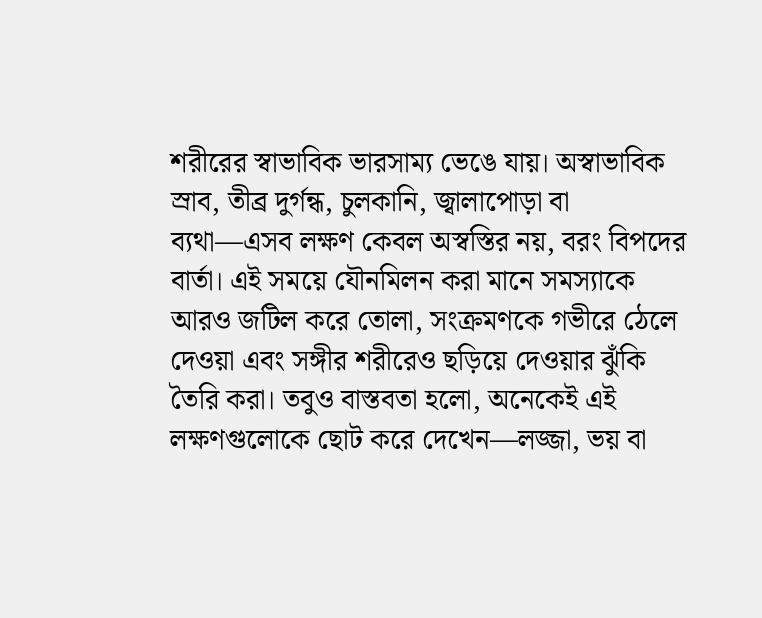শরীরের স্বাভাবিক ভারসাম্য ভেঙে যায়। অস্বাভাবিক স্রাব, তীব্র দুর্গন্ধ, চুলকানি, জ্বালাপোড়া বা ব্যথা—এসব লক্ষণ কেবল অস্বস্তির নয়, বরং বিপদের বার্তা। এই সময়ে যৌনমিলন করা মানে সমস্যাকে আরও জটিল করে তোলা, সংক্রমণকে গভীরে ঠেলে দেওয়া এবং সঙ্গীর শরীরেও ছড়িয়ে দেওয়ার ঝুঁকি তৈরি করা। তবুও বাস্তবতা হলো, অনেকেই এই লক্ষণগুলোকে ছোট করে দেখেন—লজ্জা, ভয় বা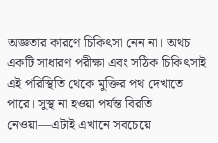অজ্ঞতার কারণে চিকিৎসা নেন না। অথচ একটি সাধারণ পরীক্ষা এবং সঠিক চিকিৎসাই এই পরিস্থিতি থেকে মুক্তির পথ দেখাতে পারে। সুস্থ না হওয়া পর্যন্ত বিরতি নেওয়া—এটাই এখানে সবচেয়ে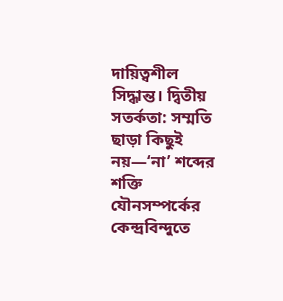দায়িত্বশীল সিদ্ধান্ত। দ্বিতীয় সতর্কতা: সম্মতি ছাড়া কিছুই নয়—‘না’ শব্দের শক্তি যৌনসম্পর্কের কেন্দ্রবিন্দুতে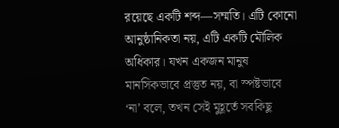রয়েছে একটি শব্দ—সম্মতি। এটি কোনো আনুষ্ঠানিকতা নয়, এটি একটি মৌলিক অধিকার। যখন একজন মানুষ মানসিকভাবে প্রস্তুত নয়, বা স্পষ্টভাবে ‘না’ বলে, তখন সেই মুহূর্তে সবকিছু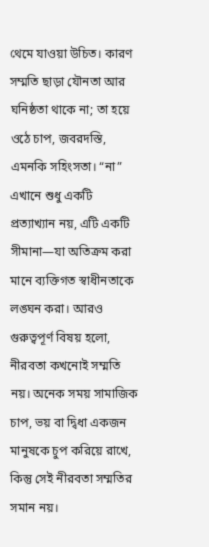থেমে যাওয়া উচিত। কারণ সম্মতি ছাড়া যৌনতা আর ঘনিষ্ঠতা থাকে না; তা হয়ে ওঠে চাপ, জবরদস্তি, এমনকি সহিংসতা। “না” এখানে শুধু একটি প্রত্যাখ্যান নয়, এটি একটি সীমানা—যা অতিক্রম করা মানে ব্যক্তিগত স্বাধীনতাকে লঙ্ঘন করা। আরও গুরুত্বপূর্ণ বিষয় হলো, নীরবতা কখনোই সম্মতি নয়। অনেক সময় সামাজিক চাপ, ভয় বা দ্বিধা একজন মানুষকে চুপ করিয়ে রাখে, কিন্তু সেই নীরবতা সম্মতির সমান নয়।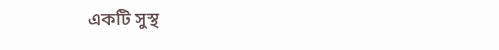একটি সুস্থ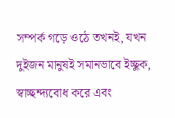সম্পর্ক গড়ে ওঠে তখনই, যখন দুইজন মানুষই সমানভাবে ইচ্ছুক, স্বাচ্ছন্দ্যবোধ করে এবং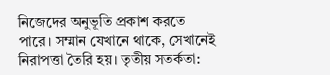নিজেদের অনুভূতি প্রকাশ করতে পারে। সম্মান যেখানে থাকে, সেখানেই নিরাপত্তা তৈরি হয়। তৃতীয় সতর্কতা: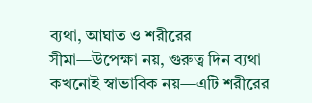ব্যথা, আঘাত ও শরীরের সীমা—উপেক্ষা নয়, গুরুত্ব দিন ব্যথা কখনোই স্বাভাবিক নয়—এটি শরীরের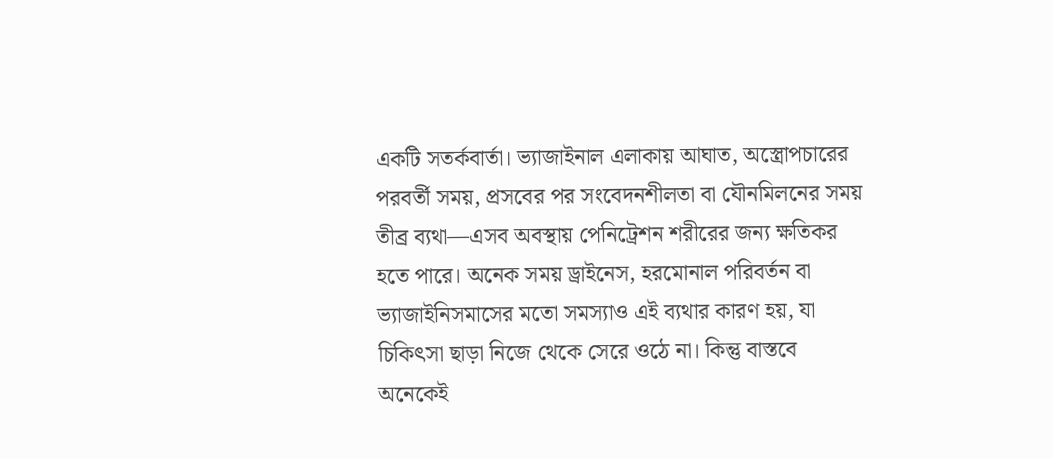একটি সতর্কবার্তা। ভ্যাজাইনাল এলাকায় আঘাত, অস্ত্রোপচারের পরবর্তী সময়, প্রসবের পর সংবেদনশীলতা বা যৌনমিলনের সময় তীব্র ব্যথা—এসব অবস্থায় পেনিট্রেশন শরীরের জন্য ক্ষতিকর হতে পারে। অনেক সময় ড্রাইনেস, হরমোনাল পরিবর্তন বা ভ্যাজাইনিসমাসের মতো সমস্যাও এই ব্যথার কারণ হয়, যা চিকিৎসা ছাড়া নিজে থেকে সেরে ওঠে না। কিন্তু বাস্তবে অনেকেই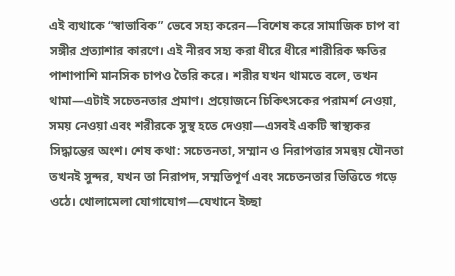এই ব্যথাকে “স্বাভাবিক” ভেবে সহ্য করেন—বিশেষ করে সামাজিক চাপ বা সঙ্গীর প্রত্যাশার কারণে। এই নীরব সহ্য করা ধীরে ধীরে শারীরিক ক্ষতির পাশাপাশি মানসিক চাপও তৈরি করে। শরীর যখন থামতে বলে, তখন থামা—এটাই সচেতনতার প্রমাণ। প্রয়োজনে চিকিৎসকের পরামর্শ নেওয়া, সময় নেওয়া এবং শরীরকে সুস্থ হতে দেওয়া—এসবই একটি স্বাস্থ্যকর সিদ্ধান্তের অংশ। শেষ কথা: সচেতনতা, সম্মান ও নিরাপত্তার সমন্বয় যৌনতা তখনই সুন্দর, যখন তা নিরাপদ, সম্মতিপূর্ণ এবং সচেতনতার ভিত্তিতে গড়ে ওঠে। খোলামেলা যোগাযোগ—যেখানে ইচ্ছা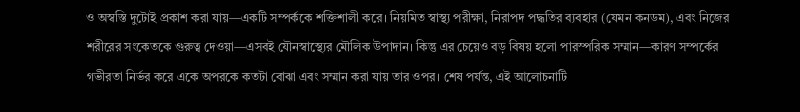ও অস্বস্তি দুটোই প্রকাশ করা যায়—একটি সম্পর্ককে শক্তিশালী করে। নিয়মিত স্বাস্থ্য পরীক্ষা, নিরাপদ পদ্ধতির ব্যবহার (যেমন কনডম), এবং নিজের শরীরের সংকেতকে গুরুত্ব দেওয়া—এসবই যৌনস্বাস্থ্যের মৌলিক উপাদান। কিন্তু এর চেয়েও বড় বিষয় হলো পারস্পরিক সম্মান—কারণ সম্পর্কের গভীরতা নির্ভর করে একে অপরকে কতটা বোঝা এবং সম্মান করা যায় তার ওপর। শেষ পর্যন্ত, এই আলোচনাটি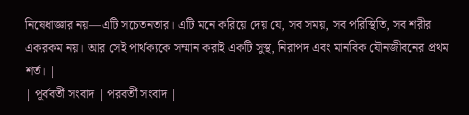নিষেধাজ্ঞার নয়—এটি সচেতনতার। এটি মনে করিয়ে দেয় যে, সব সময়, সব পরিস্থিতি, সব শরীর একরকম নয়। আর সেই পার্থক্যকে সম্মান করাই একটি সুস্থ, নিরাপদ এবং মানবিক যৌনজীবনের প্রথম শর্ত। |
| পূর্ববর্তী সংবাদ | পরবর্তী সংবাদ |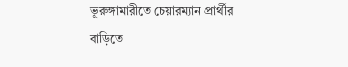ভূরুঙ্গামারীতে চেয়ারম্যান প্রার্থীর বাড়িতে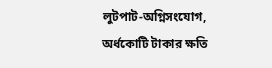লুটপাট-অগ্নিসংযোগ, অর্ধকোটি টাকার ক্ষতি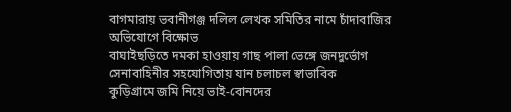বাগমারায় ভবানীগঞ্জ দলিল লেখক সমিতির নামে চাঁদাবাজির অভিযোগে বিক্ষোভ
বাঘাইছড়িতে দমকা হাওয়ায় গাছ পালা ভেঙ্গে জনদুর্ভোগ সেনাবাহিনীর সহযোগিতায় যান চলাচল স্বাভাবিক
কুড়িগ্রামে জমি নিয়ে ভাই-বোনদের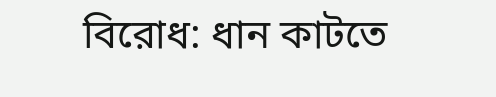বিরোধ: ধান কাটতে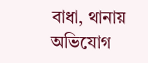বাধা, থানায় অভিযোগ